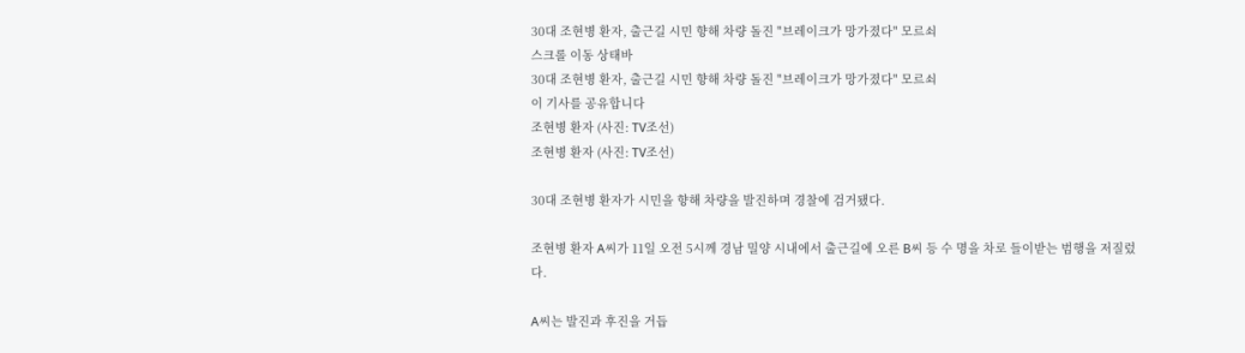30대 조현병 환자, 출근길 시민 향해 차량 돌진 "브레이크가 망가졌다" 모르쇠
스크롤 이동 상태바
30대 조현병 환자, 출근길 시민 향해 차량 돌진 "브레이크가 망가졌다" 모르쇠
이 기사를 공유합니다
조현병 환자 (사진: TV조선)
조현병 환자 (사진: TV조선)

30대 조현병 환자가 시민을 향해 차량을 발진하며 경찰에 검거됐다.

조현병 환자 A씨가 11일 오전 5시께 경남 밀양 시내에서 출근길에 오른 B씨 등 수 명을 차로 들이받는 범행을 저질렀다.

A씨는 발진과 후진을 거듭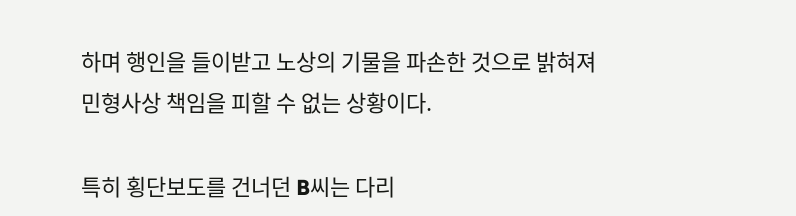하며 행인을 들이받고 노상의 기물을 파손한 것으로 밝혀져 민형사상 책임을 피할 수 없는 상황이다.

특히 횡단보도를 건너던 B씨는 다리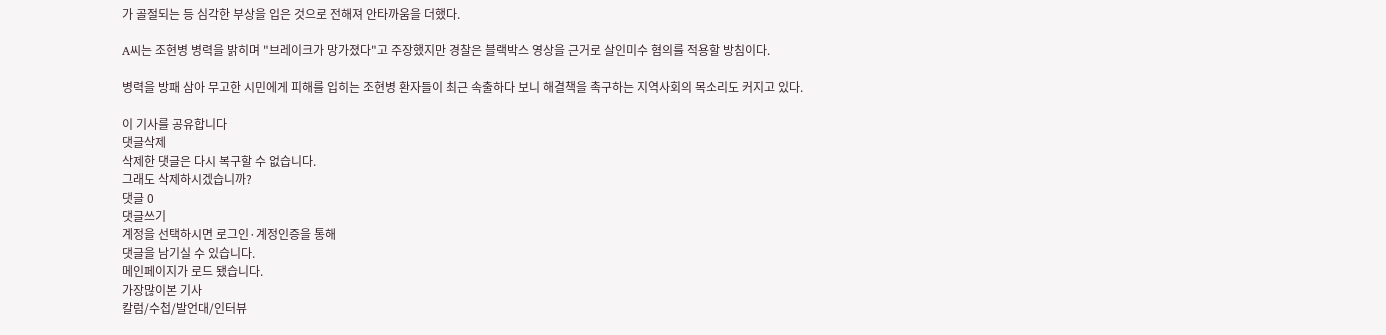가 골절되는 등 심각한 부상을 입은 것으로 전해져 안타까움을 더했다.

A씨는 조현병 병력을 밝히며 "브레이크가 망가졌다"고 주장했지만 경찰은 블랙박스 영상을 근거로 살인미수 혐의를 적용할 방침이다.

병력을 방패 삼아 무고한 시민에게 피해를 입히는 조현병 환자들이 최근 속출하다 보니 해결책을 촉구하는 지역사회의 목소리도 커지고 있다.

이 기사를 공유합니다
댓글삭제
삭제한 댓글은 다시 복구할 수 없습니다.
그래도 삭제하시겠습니까?
댓글 0
댓글쓰기
계정을 선택하시면 로그인·계정인증을 통해
댓글을 남기실 수 있습니다.
메인페이지가 로드 됐습니다.
가장많이본 기사
칼럼/수첩/발언대/인터뷰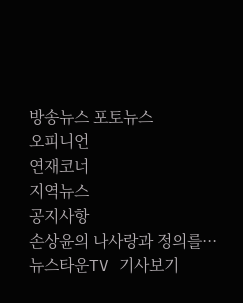방송뉴스 포토뉴스
오피니언
연재코너
지역뉴스
공지사항
손상윤의 나사랑과 정의를···
뉴스타운TV 기사보기